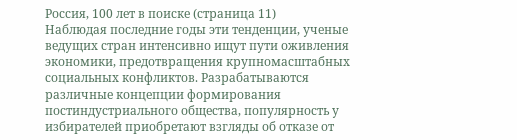Россия, 100 лет в поиске (страница 11)
Наблюдая последние годы эти тенденции, ученые ведущих стран интенсивно ищут пути оживления экономики, предотвращения крупномасштабных социальных конфликтов. Разрабатываются различные концепции формирования постиндустриального общества, популярность у избирателей приобретают взгляды об отказе от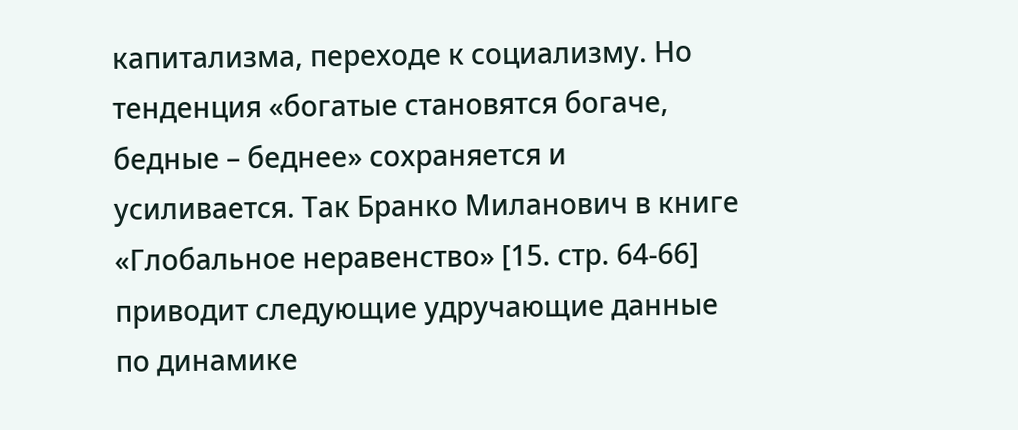капитализма, переходе к социализму. Но тенденция «богатые становятся богаче, бедные – беднее» сохраняется и усиливается. Так Бранко Миланович в книге «Глобальное неравенство» [15. стр. 64-66] приводит следующие удручающие данные по динамике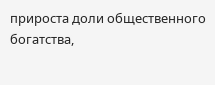прироста доли общественного богатства,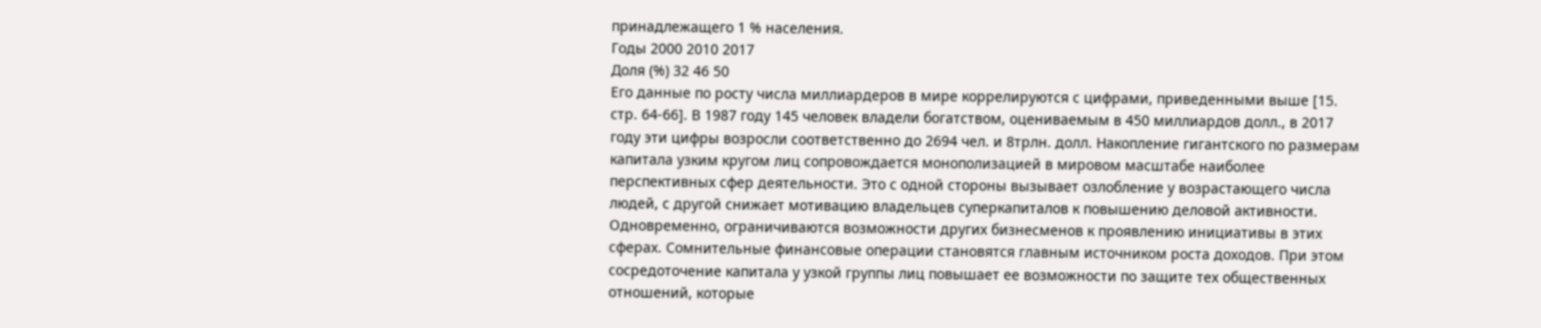принадлежащего 1 % населения.
Годы 2000 2010 2017
Доля (%) 32 46 50
Его данные по росту числа миллиардеров в мире коррелируются с цифрами, приведенными выше [15. стр. 64-66]. В 1987 году 145 человек владели богатством, оцениваемым в 450 миллиардов долл., в 2017 году эти цифры возросли соответственно до 2694 чел. и 8трлн. долл. Накопление гигантского по размерам капитала узким кругом лиц сопровождается монополизацией в мировом масштабе наиболее перспективных сфер деятельности. Это с одной стороны вызывает озлобление у возрастающего числа людей, с другой снижает мотивацию владельцев суперкапиталов к повышению деловой активности. Одновременно, ограничиваются возможности других бизнесменов к проявлению инициативы в этих сферах. Сомнительные финансовые операции становятся главным источником роста доходов. При этом сосредоточение капитала у узкой группы лиц повышает ее возможности по защите тех общественных отношений, которые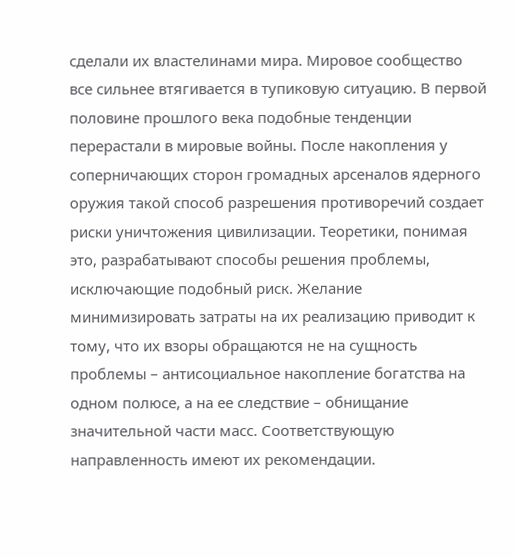сделали их властелинами мира. Мировое сообщество все сильнее втягивается в тупиковую ситуацию. В первой половине прошлого века подобные тенденции перерастали в мировые войны. После накопления у соперничающих сторон громадных арсеналов ядерного оружия такой способ разрешения противоречий создает риски уничтожения цивилизации. Теоретики, понимая это, разрабатывают способы решения проблемы, исключающие подобный риск. Желание минимизировать затраты на их реализацию приводит к тому, что их взоры обращаются не на сущность проблемы – антисоциальное накопление богатства на одном полюсе, а на ее следствие – обнищание значительной части масс. Соответствующую направленность имеют их рекомендации.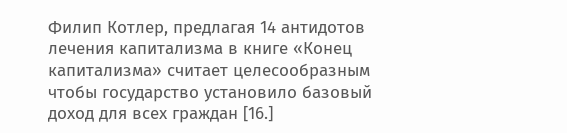Филип Котлер, предлагая 14 антидотов лечения капитализма в книге «Конец капитализма» считает целесообразным чтобы государство установило базовый доход для всех граждан [16.]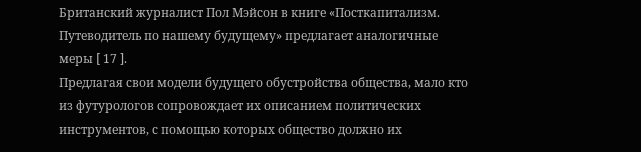Британский журналист Пол Мэйсон в книге «Посткапитализм. Путеводитель по нашему будущему» предлагает аналогичные меры [ 17 ].
Предлагая свои модели будущего обустройства общества, мало кто из футурологов сопровождает их описанием политических инструментов, с помощью которых общество должно их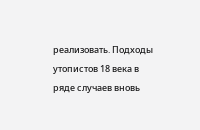реализовать. Подходы утопистов 18 века в ряде случаев вновь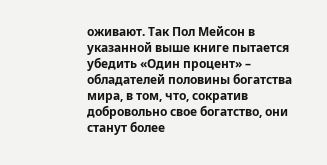оживают. Так Пол Мейсон в указанной выше книге пытается убедить «Один процент» – обладателей половины богатства мира, в том, что, сократив добровольно свое богатство, они станут более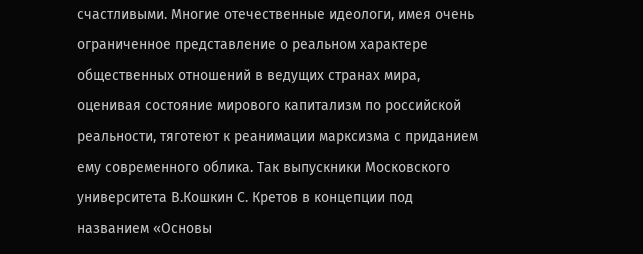счастливыми. Многие отечественные идеологи, имея очень ограниченное представление о реальном характере общественных отношений в ведущих странах мира, оценивая состояние мирового капитализм по российской реальности, тяготеют к реанимации марксизма с приданием ему современного облика. Так выпускники Московского университета В.Кошкин С. Кретов в концепции под названием «Основы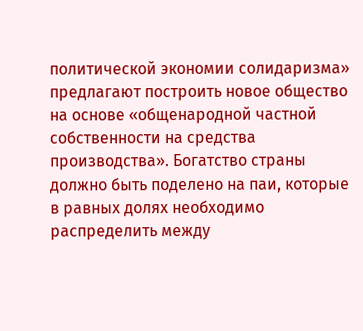политической экономии солидаризма» предлагают построить новое общество на основе «общенародной частной собственности на средства производства». Богатство страны должно быть поделено на паи, которые в равных долях необходимо распределить между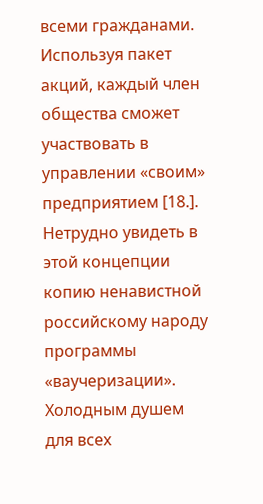всеми гражданами. Используя пакет акций, каждый член общества сможет участвовать в управлении «своим» предприятием [18.]. Нетрудно увидеть в этой концепции копию ненавистной российскому народу программы «ваучеризации».
Холодным душем для всех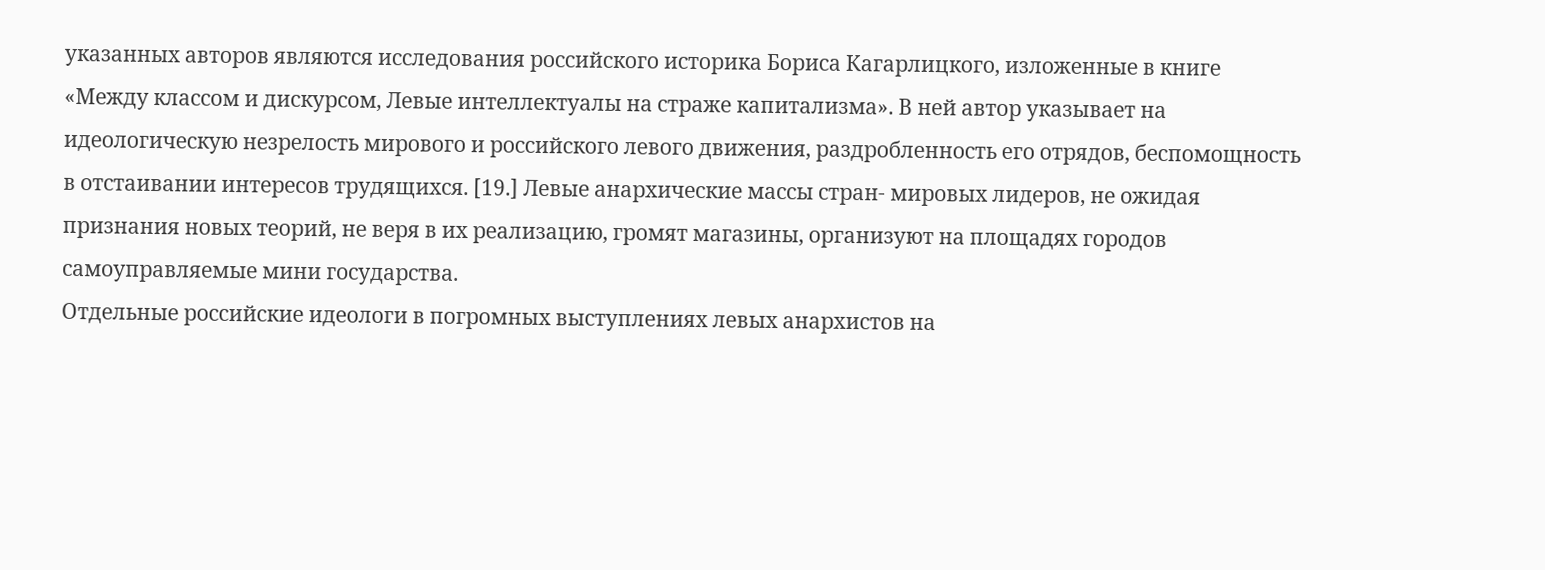указанных авторов являются исследования российского историка Бориса Кагарлицкого, изложенные в книге «Между классом и дискурсом, Левые интеллектуалы на страже капитализма». В ней автор указывает на идеологическую незрелость мирового и российского левого движения, раздробленность его отрядов, беспомощность в отстаивании интересов трудящихся. [19.] Левые анархические массы стран- мировых лидеров, не ожидая признания новых теорий, не веря в их реализацию, громят магазины, организуют на площадях городов самоуправляемые мини государства.
Отдельные российские идеологи в погромных выступлениях левых анархистов на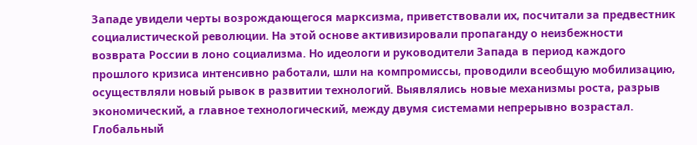Западе увидели черты возрождающегося марксизма, приветствовали их, посчитали за предвестник социалистической революции. На этой основе активизировали пропаганду о неизбежности возврата России в лоно социализма. Но идеологи и руководители Запада в период каждого прошлого кризиса интенсивно работали, шли на компромиссы, проводили всеобщую мобилизацию, осуществляли новый рывок в развитии технологий. Выявлялись новые механизмы роста, разрыв экономический, а главное технологический, между двумя системами непрерывно возрастал. Глобальный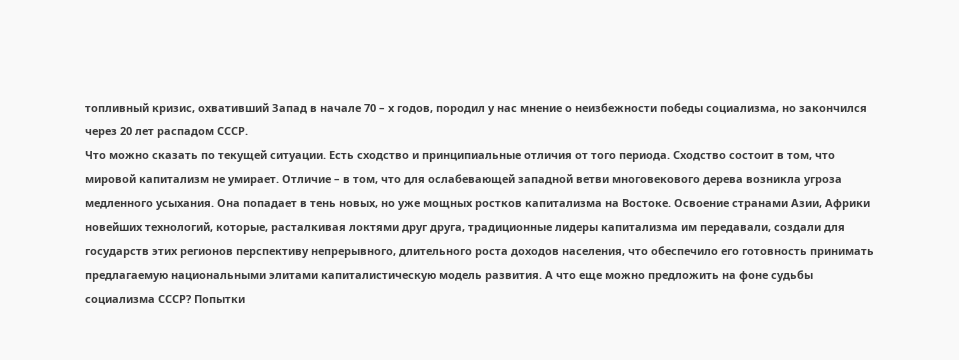топливный кризис, охвативший Запад в начале 70 – х годов, породил у нас мнение о неизбежности победы социализма, но закончился через 20 лет распадом СССР.
Что можно сказать по текущей ситуации. Есть сходство и принципиальные отличия от того периода. Сходство состоит в том, что мировой капитализм не умирает. Отличие – в том, что для ослабевающей западной ветви многовекового дерева возникла угроза медленного усыхания. Она попадает в тень новых, но уже мощных ростков капитализма на Востоке. Освоение странами Азии, Африки новейших технологий, которые, расталкивая локтями друг друга, традиционные лидеры капитализма им передавали, создали для государств этих регионов перспективу непрерывного, длительного роста доходов населения, что обеспечило его готовность принимать предлагаемую национальными элитами капиталистическую модель развития. А что еще можно предложить на фоне судьбы социализма СССР? Попытки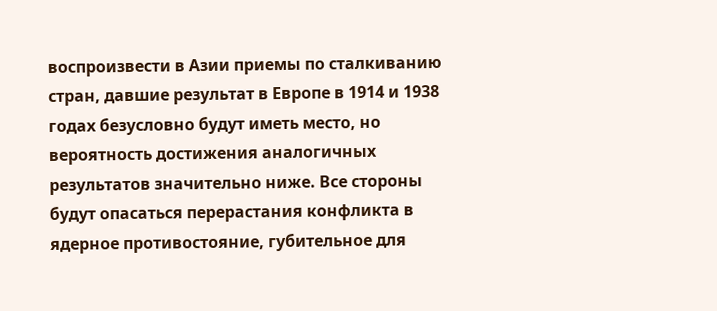воспроизвести в Азии приемы по сталкиванию стран, давшие результат в Европе в 1914 и 1938 годах безусловно будут иметь место, но вероятность достижения аналогичных результатов значительно ниже. Все стороны будут опасаться перерастания конфликта в ядерное противостояние, губительное для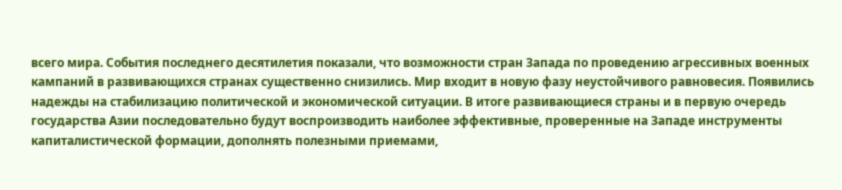всего мира. События последнего десятилетия показали, что возможности стран Запада по проведению агрессивных военных кампаний в развивающихся странах существенно снизились. Мир входит в новую фазу неустойчивого равновесия. Появились надежды на стабилизацию политической и экономической ситуации. В итоге развивающиеся страны и в первую очередь государства Азии последовательно будут воспроизводить наиболее эффективные, проверенные на Западе инструменты капиталистической формации, дополнять полезными приемами,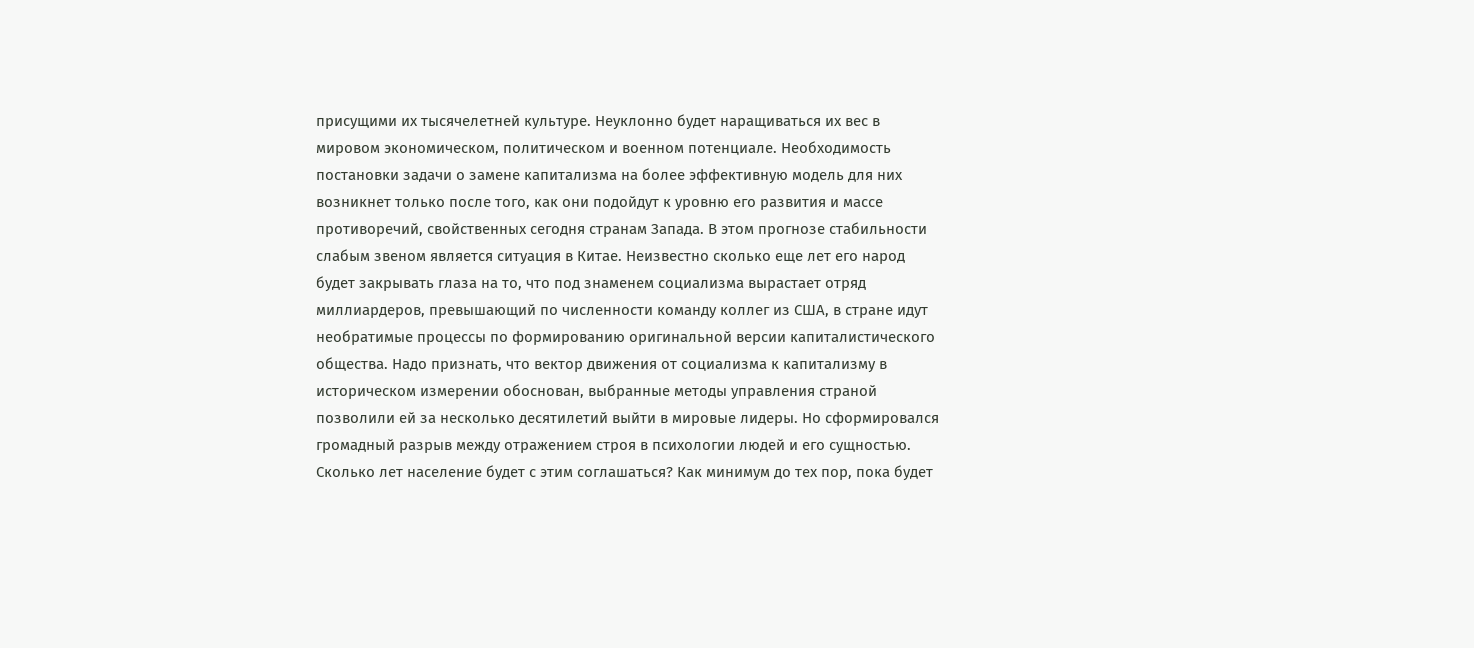присущими их тысячелетней культуре. Неуклонно будет наращиваться их вес в мировом экономическом, политическом и военном потенциале. Необходимость постановки задачи о замене капитализма на более эффективную модель для них возникнет только после того, как они подойдут к уровню его развития и массе противоречий, свойственных сегодня странам Запада. В этом прогнозе стабильности слабым звеном является ситуация в Китае. Неизвестно сколько еще лет его народ будет закрывать глаза на то, что под знаменем социализма вырастает отряд миллиардеров, превышающий по численности команду коллег из США, в стране идут необратимые процессы по формированию оригинальной версии капиталистического общества. Надо признать, что вектор движения от социализма к капитализму в историческом измерении обоснован, выбранные методы управления страной позволили ей за несколько десятилетий выйти в мировые лидеры. Но сформировался громадный разрыв между отражением строя в психологии людей и его сущностью. Сколько лет население будет с этим соглашаться? Как минимум до тех пор, пока будет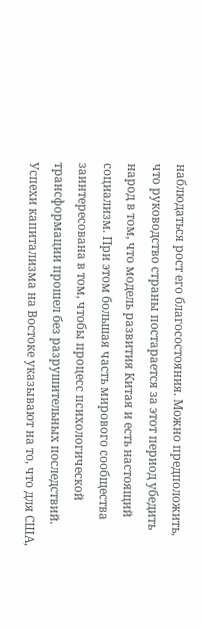наблюдаться рост его благосостояния. Можно предположить, что руководство страны постарается за этот период убедить народ в том, что модель развития Китая и есть настоящий социализм. При этом большая часть мирового сообщества заинтересована в том, чтобы процесс психологической трансформации прошел без разрушительных последствий.
Успехи капитализма на Востоке указывают на то, что для США,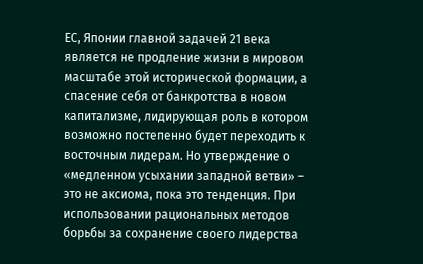ЕС, Японии главной задачей 21 века является не продление жизни в мировом масштабе этой исторической формации, а спасение себя от банкротства в новом капитализме, лидирующая роль в котором возможно постепенно будет переходить к восточным лидерам. Но утверждение о «медленном усыхании западной ветви» – это не аксиома, пока это тенденция. При использовании рациональных методов борьбы за сохранение своего лидерства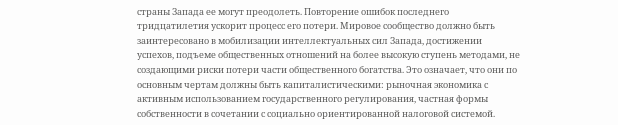страны Запада ее могут преодолеть. Повторение ошибок последнего тридцатилетия ускорит процесс его потери. Мировое сообщество должно быть заинтересовано в мобилизации интеллектуальных сил Запада, достижении успехов, подъеме общественных отношений на более высокую ступень методами, не создающими риски потери части общественного богатства. Это означает, что они по основным чертам должны быть капиталистическими: рыночная экономика с активным использованием государственного регулирования, частная формы собственности в сочетании с социально ориентированной налоговой системой.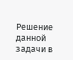Решение данной задачи в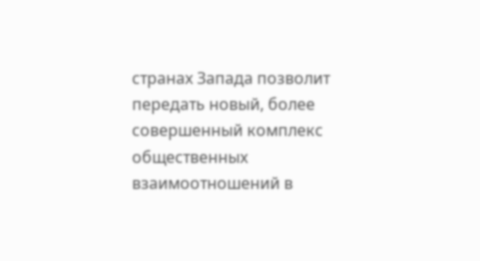странах Запада позволит передать новый, более совершенный комплекс общественных взаимоотношений в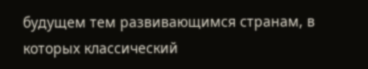будущем тем развивающимся странам, в которых классический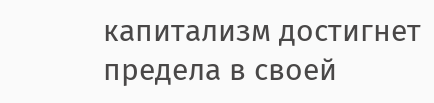капитализм достигнет предела в своей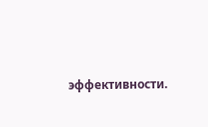эффективности.